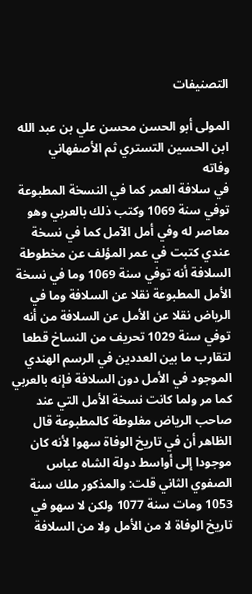التصنيفات

المولى أبو الحسن محسن علي بن عبد الله ابن الحسين التستري ثم الأصفهاني
وفاته
في سلافة العمر كما في النسخة المطبوعة توفي سنة 1069 وكتب ذلك بالعربي وهو معاصر له وفي أمل الآمل كما في نسخة عندي كتبت في عمر المؤلف عن مخطوطة السلافة أنه توفي سنة 1069 وما في نسخة الأمل المطبوعة نقلا عن السلافة وما في الرياض نقلا عن الأمل عن السلافة من أنه توفي سنة 1029 تحريف من النساخ قطعا لتقارب ما بين العددين في الرسم الهندي الموجود في الأمل دون السلافة فإنه بالعربي كما مر ولما كانت نسخة الأمل التي عند صاحب الرياض مغلوطة كالمطبوعة قال الظاهر أن في تاريخ الوفاة سهوا لأنه كان موجودا إلى أواسط دولة الشاه عباس الصفوي الثاني قلت: والمذكور ملك سنة 1053 ومات سنة 1077 ولكن لا سهو في تاريخ الوفاة لا من الأمل ولا من السلافة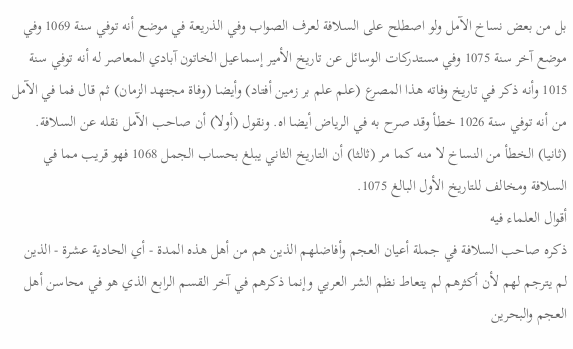بل من بعض نساخ الآمل ولو اصطلح على السلافة لعرف الصواب وفي الذريعة في موضع أنه توفي سنة 1069 وفي موضع آخر سنة 1075 وفي مستدركات الوسائل عن تاريخ الأمير إسماعيل الخاتون آبادي المعاصر له أنه توفي سنة 1015 وأنه ذكر في تاريخ وفاته هذا المصرع (علم علم بر زمين أفتاد) وأيضا (وفاة مجتهد الزمان) ثم قال فما في الآمل من أنه توفي سنة 1026 خطأ وقد صرح به في الرياض أيضا اه. ونقول (أولا) أن صاحب الآمل نقله عن السلافة. (ثانيا) الخطأ من النساخ لا منه كما مر (ثالثا) أن التاريخ الثاني يبلغ بحساب الجمل 1068 فهو قريب مما في السلافة ومخالف للتاريخ الأول البالغ 1075.
أقوال العلماء فيه
ذكره صاحب السلافة في جملة أعيان العجم وأفاضلهم الذين هم من أهل هذه المدة - أي الحادية عشرة - الذين لم يترجم لهم لأن أكثرهم لم يتعاط نظم الشر العربي وإنما ذكرهم في آخر القسم الرابع الذي هو في محاسن أهل العجم والبحرين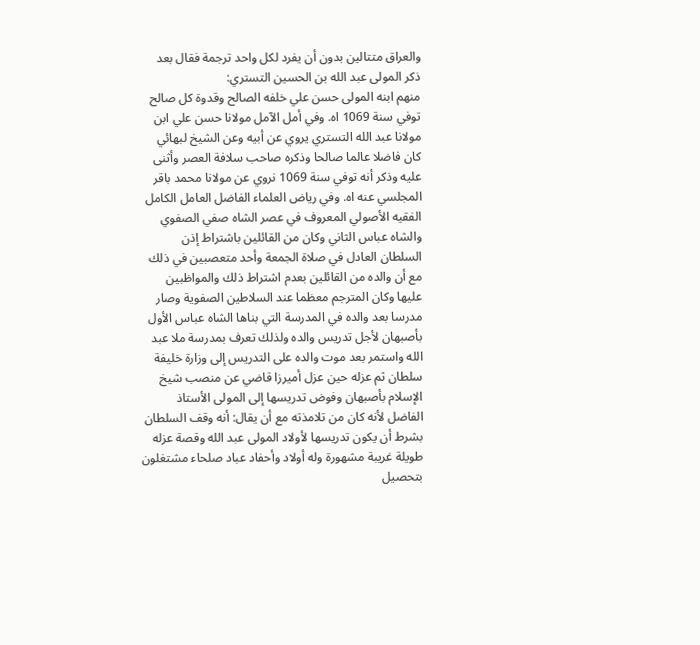والعراق متتالين بدون أن يفرد لكل واحد ترجمة فقال بعد ذكر المولى عبد الله بن الحسين التستري:
منهم ابنه المولى حسن علي خلفه الصالح وقدوة كل صالح توفي سنة 1069 اه. وفي أمل الآمل مولانا حسن علي ابن مولانا عبد الله التستري يروي عن أبيه وعن الشيخ لبهائي كان فاضلا عالما صالحا وذكره صاحب سلافة العصر وأثنى عليه وذكر أنه توفي سنة 1069 نروي عن مولانا محمد باقر المجلسي عنه اه. وفي رياض العلماء الفاضل العامل الكامل الفقيه الأصولي المعروف في عصر الشاه صفي الصفوي والشاه عباس الثاني وكان من القائلين باشتراط إذن السلطان العادل في صلاة الجمعة وأحد متعصبين في ذلك مع أن والده من القائلين بعدم اشتراط ذلك والمواظبين عليها وكان المترجم معظما عند السلاطين الصفوية وصار مدرسا بعد والده في المدرسة التي بناها الشاه عباس الأول بأصبهان لأجل تدريس والده ولذلك تعرف بمدرسة ملا عبد الله واستمر بعد موت والده على التدريس إلى وزارة خليفة سلطان ثم عزله حين عزل أميرزا قاضي عن منصب شيخ الإسلام بأصبهان وفوض تدريسها إلى المولى الأستاذ الفاضل لأنه كان من تلامذته مع أن يقال: أنه وقف السلطان بشرط أن يكون تدريسها لأولاد المولى عبد الله وقصة عزله طويلة غريبة مشهورة وله أولاد وأحفاد عباد صلحاء مشتغلون بتحصيل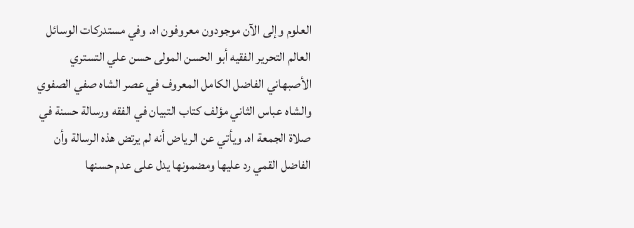العلوم وإلى الآن موجودون معروفون اه. وفي مستدركات الوسائل العالم التحرير الفقيه أبو الحسن المولى حسن علي التستري الأصبهاني الفاضل الكامل المعروف في عصر الشاه صفي الصفوي والشاه عباس الثاني مؤلف كتاب التبيان في الفقه ورسالة حسنة في صلاة الجمعة اه. ويأتي عن الرياض أنه لم يرتض هذه الرسالة وأن الفاضل القمي رد عليها ومضمونها يدل على عدم حسنها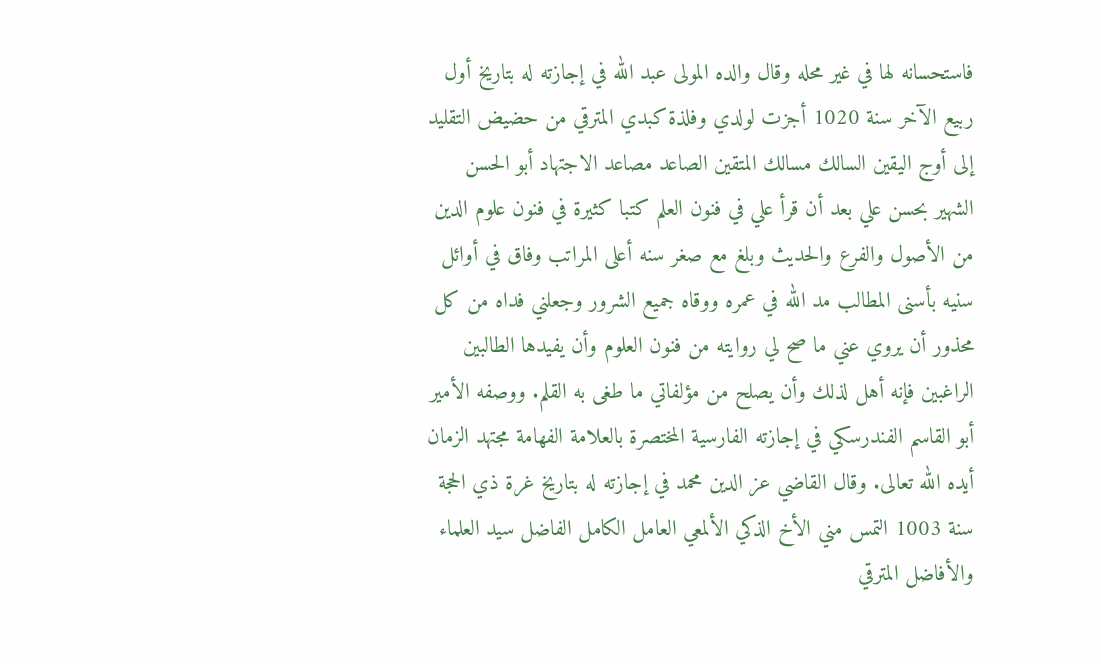فاستحسانه لها في غير محله وقال والده المولى عبد الله في إجازته له بتاريخ أول ربيع الآخر سنة 1020 أجزت لولدي وفلذة كبدي المترقي من حضيض التقليد إلى أوج اليقين السالك مسالك المتقين الصاعد مصاعد الاجتهاد أبو الحسن الشهير بحسن علي بعد أن قرأ علي في فنون العلم كتبا كثيرة في فنون علوم الدين من الأصول والفرع والحديث وبلغ مع صغر سنه أعلى المراتب وفاق في أوائل سنيه بأسنى المطالب مد الله في عمره ووقاه جميع الشرور وجعلني فداه من كل محذور أن يروي عني ما صح لي روايته من فنون العلوم وأن يفيدها الطالبين الراغبين فإنه أهل لذلك وأن يصلح من مؤلفاتي ما طغى به القلم. ووصفه الأمير أبو القاسم الفندرسكي في إجازته الفارسية المختصرة بالعلامة الفهامة مجتهد الزمان أيده الله تعالى. وقال القاضي عز الدين محمد في إجازته له بتاريخ غرة ذي الحجة سنة 1003 التمس مني الأخ الذكي الألمعي العامل الكامل الفاضل سيد العلماء والأفاضل المترقي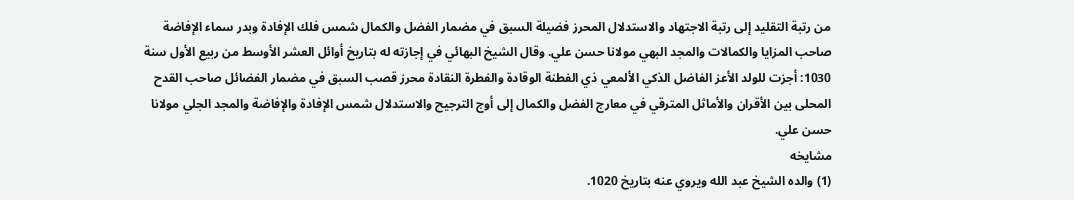من رتبة التقليد إلى رتبة الاجتهاد والاستدلال المحرز فضيلة السبق في مضمار الفضل والكمال شمس فلك الإفادة وبدر سماء الإفاضة صاحب المزايا والكمالات والمجد البهي مولانا حسن علي. وقال الشيخ البهائي في إجازته له بتاريخ أوائل العشر الأوسط من ربيع الأول سنة 1030: أجزت للولد الأعز الفاضل الذكي الألمعي ذي الفطنة الوقادة والفطرة النقادة محرز قصب السبق في مضمار الفضائل صاحب القدح المحلى بين الأقران والأماثل المترقي في معارج الفضل والكمال إلى أوج الترجيح والاستدلال شمس الإفادة والإفاضة والمجد الجلي مولانا حسن علي.
مشايخه
(1) والده الشيخ عبد الله ويروي عنه بتاريخ 1020.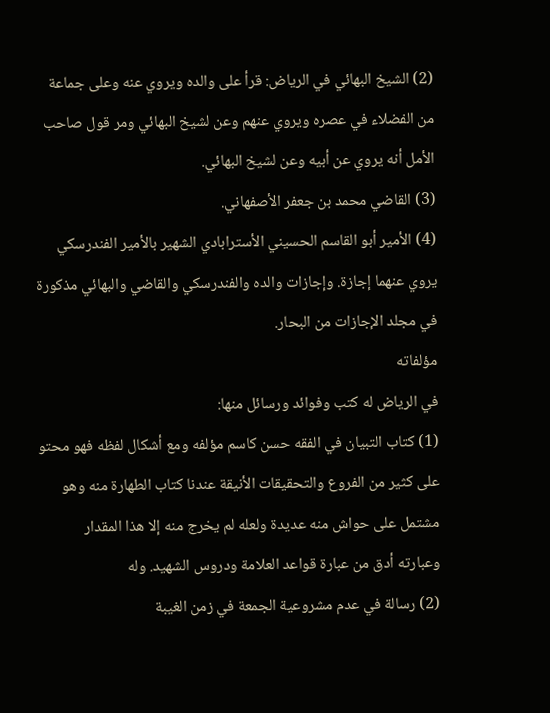(2) الشيخ البهائي في الرياض: قرأ على والده ويروي عنه وعلى جماعة من الفضلاء في عصره ويروي عنهم وعن لشيخ البهائي ومر قول صاحب الأمل أنه يروي عن أبيه وعن لشيخ البهائي.
(3) القاضي محمد بن جعفر الأصفهاني.
(4) الأمير أبو القاسم الحسيني الأسترابادي الشهير بالأمير الفندرسكي يروي عنهما إجازة. وإجازات والده والفندرسكي والقاضي والبهائي مذكورة في مجلد الإجازات من البحار.
مؤلفاته
في الرياض له كتب وفوائد ورسائل منها:
(1) كتاب التبيان في الفقه حسن كاسم مؤلفه ومع أشكال لفظه فهو محتو على كثير من الفروع والتحقيقات الأنيقة عندنا كتاب الطهارة منه وهو مشتمل على حواش منه عديدة ولعله لم يخرج منه إلا هذا المقدار وعبارته أدق من عبارة قواعد العلامة ودروس الشهيد. وله
(2) رسالة في عدم مشروعية الجمعة في زمن الغيبة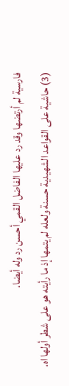فارسية لم أرتضها وقد رد عليها الفاضل القمي أحسن رد وله أيضا.
(3) حاشية على القواعد الشهيدية حسنة ولعله لم يتمها إذ ما رأيته هو على شطر أولها اه.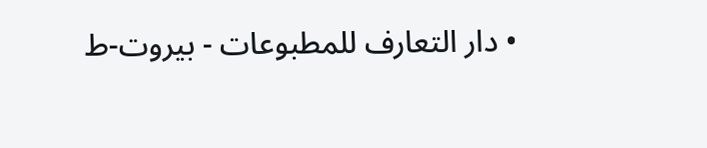• دار التعارف للمطبوعات - بيروت-ط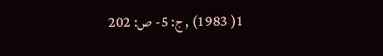1( 1983) , ج: 5- ص: 202